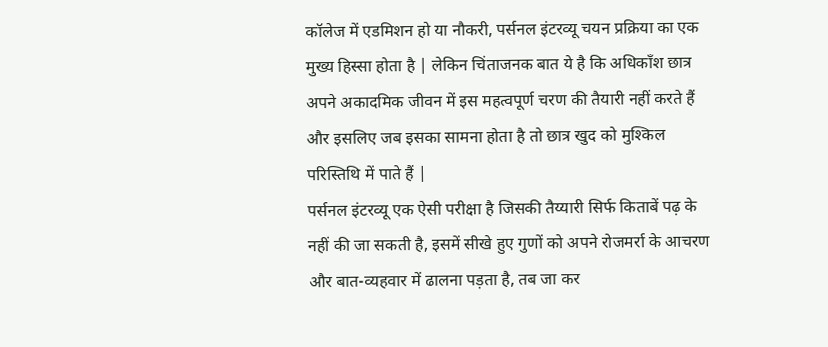कॉलेज में एडमिशन हो या नौकरी, पर्सनल इंटरव्यू चयन प्रक्रिया का एक मुख्य हिस्सा होता है | लेकिन चिंताजनक बात ये है कि अधिकाँश छात्र अपने अकादमिक जीवन में इस महत्वपूर्ण चरण की तैयारी नहीं करते हैं और इसलिए जब इसका सामना होता है तो छात्र खुद को मुश्किल परिस्तिथि में पाते हैं |
पर्सनल इंटरव्यू एक ऐसी परीक्षा है जिसकी तैय्यारी सिर्फ किताबें पढ़ के नहीं की जा सकती है, इसमें सीखे हुए गुणों को अपने रोजमर्रा के आचरण और बात-व्यहवार में ढालना पड़ता है, तब जा कर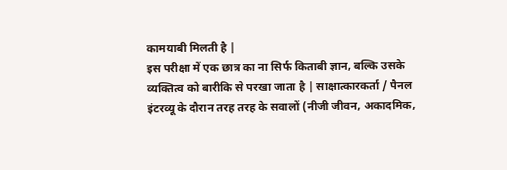कामयाबी मिलती है |
इस परीक्षा में एक छात्र का ना सिर्फ किताबी ज्ञान, बल्कि उसके व्यक्तित्व को बारीकि से परखा जाता है | साक्षात्कारकर्ता / पैनल इंटरव्यू के दौरान तरह तरह के सवालों (नीजी जीवन, अकादमिक,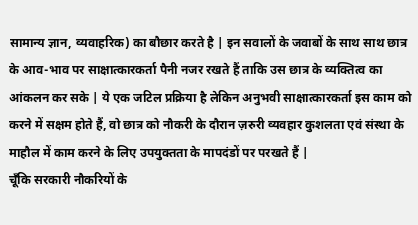सामान्य ज्ञान, व्यवाहरिक) का बौछार करते है | इन सवालों के जवाबों के साथ साथ छात्र के आव-भाव पर साक्षात्कारकर्ता पैनी नजर रखते हैं ताकि उस छात्र के व्यक्तित्व का आंकलन कर सके | ये एक जटिल प्रक्रिया है लेकिन अनुभवी साक्षात्कारकर्ता इस काम को करने में सक्षम होते हैं, वो छात्र को नौकरी के दौरान ज़रुरी व्यवहार कुशलता एवं संस्था के माहौल में काम करने के लिए उपयुक्तता के मापदंडों पर परखते हैं |
चूँकि सरकारी नौकरियों के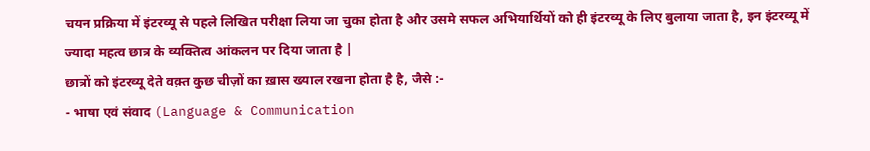चयन प्रक्रिया में इंटरव्यू से पहले लिखित परीक्षा लिया जा चुका होता है और उसमे सफल अभियार्थियों को ही इंटरव्यू के लिए बुलाया जाता है, इन इंटरव्यू में ज्यादा महत्व छात्र के व्यक्तित्व आंकलन पर दिया जाता है |
छात्रों को इंटरव्यू देते वक़्त कुछ चीज़ों का ख़ास ख्याल रखना होता है है, जैसे :-
- भाषा एवं संवाद (Language & Communication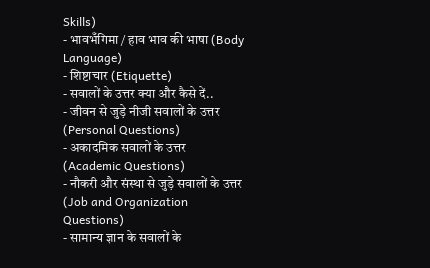Skills)
- भावभँगिमा / हाव भाव की भाषा (Body Language)
- शिष्टाचार (Etiquette)
- सवालों के उत्तर क्या और कैसे दें..
- जीवन से जुड़े नीजी सवालों के उत्तर (Personal Questions)
- अकादमिक सवालों के उत्तर (Academic Questions)
- नौकरी और संस्था से जुड़े सवालों के उत्तर (Job and Organization Questions)
- सामान्य ज्ञान के सवालों के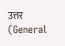उत्तर (General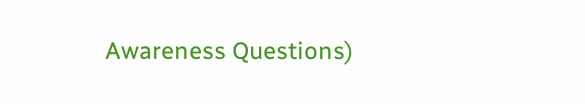Awareness Questions)